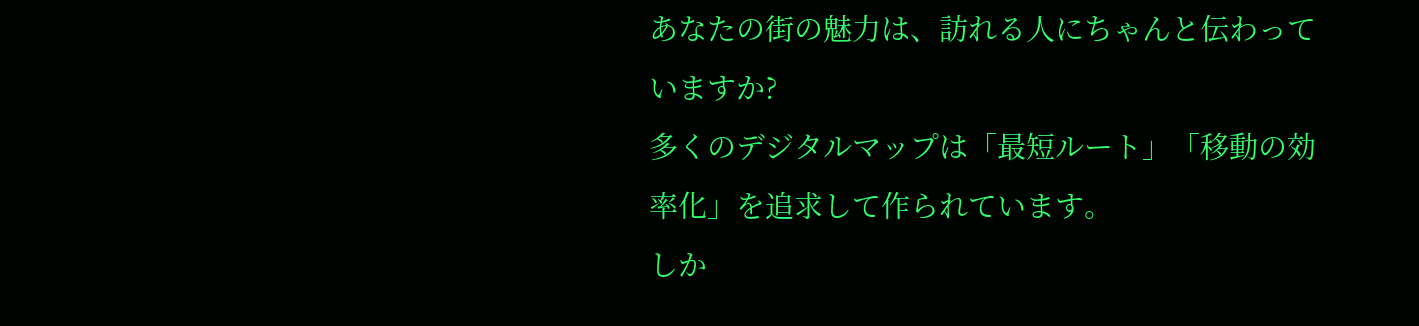あなたの街の魅力は、訪れる人にちゃんと伝わっていますか?
多くのデジタルマップは「最短ルート」「移動の効率化」を追求して作られています。
しか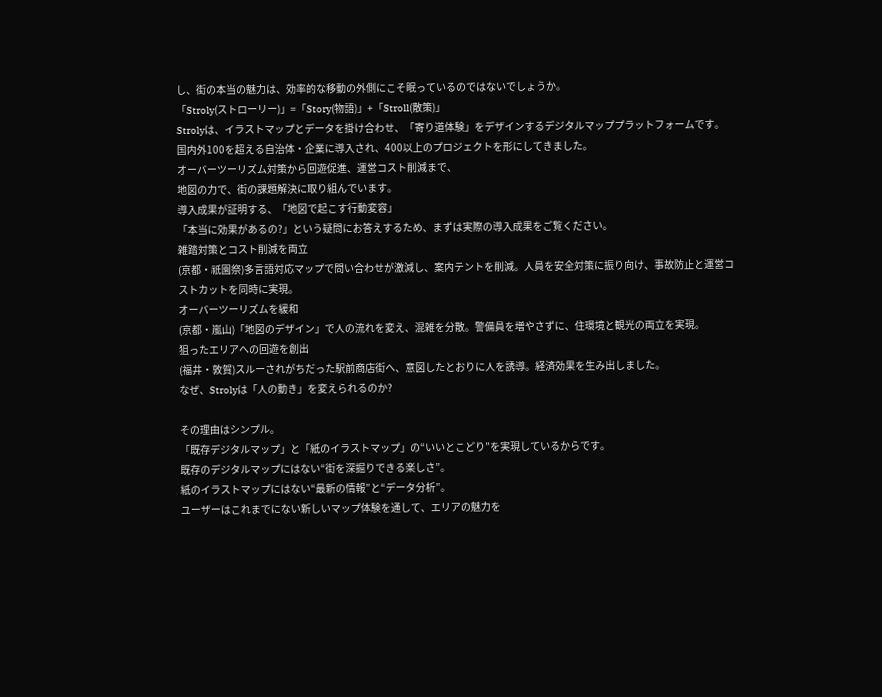し、街の本当の魅力は、効率的な移動の外側にこそ眠っているのではないでしょうか。
「Stroly(ストローリー)」=「Story(物語)」+「Stroll(散策)」
Strolyは、イラストマップとデータを掛け合わせ、「寄り道体験」をデザインするデジタルマッププラットフォームです。
国内外100を超える自治体・企業に導入され、400以上のプロジェクトを形にしてきました。
オーバーツーリズム対策から回遊促進、運営コスト削減まで、
地図の力で、街の課題解決に取り組んでいます。
導入成果が証明する、「地図で起こす行動変容」
「本当に効果があるの?」という疑問にお答えするため、まずは実際の導入成果をご覧ください。
雑踏対策とコスト削減を両立
(京都・祇園祭)多言語対応マップで問い合わせが激減し、案内テントを削減。人員を安全対策に振り向け、事故防止と運営コストカットを同時に実現。
オーバーツーリズムを緩和
(京都・嵐山)「地図のデザイン」で人の流れを変え、混雑を分散。警備員を増やさずに、住環境と観光の両立を実現。
狙ったエリアへの回遊を創出
(福井・敦賀)スルーされがちだった駅前商店街へ、意図したとおりに人を誘導。経済効果を生み出しました。
なぜ、Strolyは「人の動き」を変えられるのか?

その理由はシンプル。
「既存デジタルマップ」と「紙のイラストマップ」の“いいとこどり”を実現しているからです。
既存のデジタルマップにはない“街を深掘りできる楽しさ”。
紙のイラストマップにはない“最新の情報”と“データ分析”。
ユーザーはこれまでにない新しいマップ体験を通して、エリアの魅力を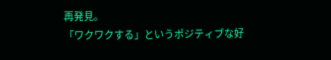再発見。
「ワクワクする」というポジティブな好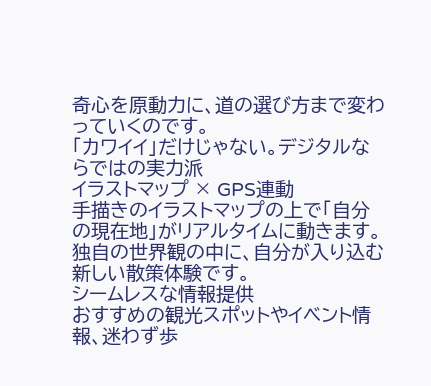奇心を原動力に、道の選び方まで変わっていくのです。
「カワイイ」だけじゃない。デジタルならではの実力派
イラストマップ × GPS連動
手描きのイラストマップの上で「自分の現在地」がリアルタイムに動きます。 独自の世界観の中に、自分が入り込む新しい散策体験です。
シームレスな情報提供
おすすめの観光スポットやイベント情報、迷わず歩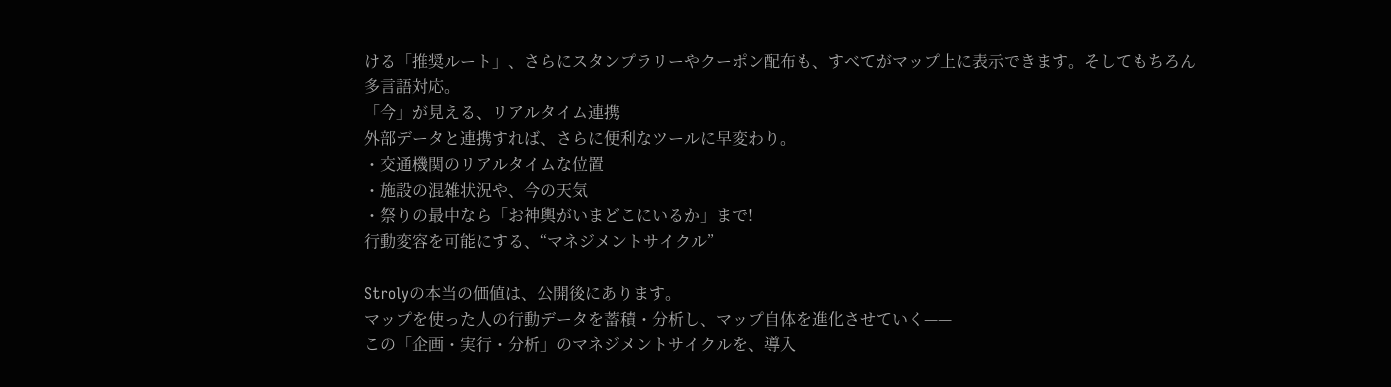ける「推奨ルート」、さらにスタンプラリーやクーポン配布も、すべてがマップ上に表示できます。そしてもちろん多言語対応。
「今」が見える、リアルタイム連携
外部データと連携すれば、さらに便利なツールに早変わり。
・交通機関のリアルタイムな位置
・施設の混雑状況や、今の天気
・祭りの最中なら「お神輿がいまどこにいるか」まで!
行動変容を可能にする、“マネジメントサイクル”

Strolyの本当の価値は、公開後にあります。
マップを使った人の行動データを蓄積・分析し、マップ自体を進化させていく——
この「企画・実行・分析」のマネジメントサイクルを、導入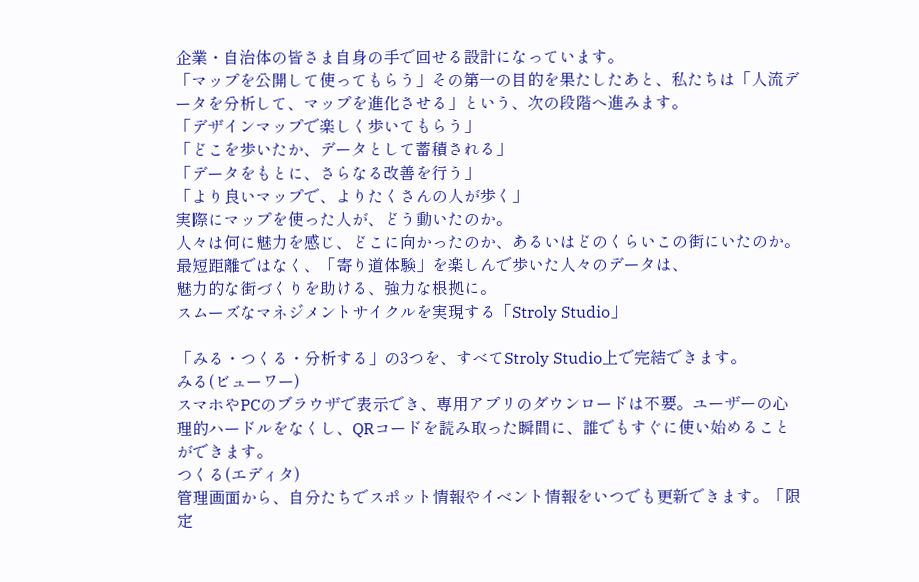企業・自治体の皆さま自身の手で回せる設計になっています。
「マップを公開して使ってもらう」その第一の目的を果たしたあと、私たちは「人流データを分析して、マップを進化させる」という、次の段階へ進みます。
「デザインマップで楽しく歩いてもらう」
「どこを歩いたか、データとして蓄積される」
「データをもとに、さらなる改善を行う」
「より良いマップで、よりたくさんの人が歩く」
実際にマップを使った人が、どう動いたのか。
人々は何に魅力を感じ、どこに向かったのか、あるいはどのくらいこの街にいたのか。
最短距離ではなく、「寄り道体験」を楽しんで歩いた人々のデータは、
魅力的な街づくりを助ける、強力な根拠に。
スムーズなマネジメントサイクルを実現する「Stroly Studio」

「みる・つくる・分析する」の3つを、すべてStroly Studio上で完結できます。
みる(ビューワー)
スマホやPCのブラウザで表示でき、専用アプリのダウンロードは不要。ユーザーの心理的ハードルをなくし、QRコードを読み取った瞬間に、誰でもすぐに使い始めることができます。
つくる(エディタ)
管理画面から、自分たちでスポット情報やイベント情報をいつでも更新できます。「限定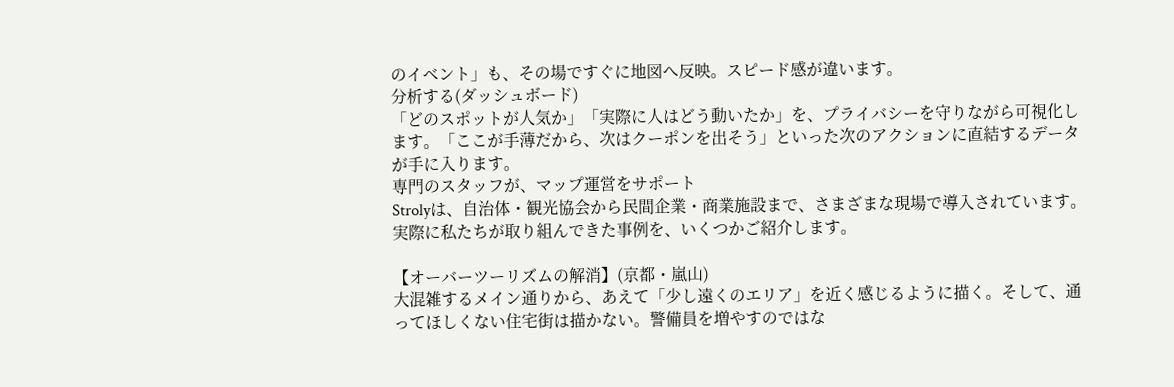のイベント」も、その場ですぐに地図へ反映。スピード感が違います。
分析する(ダッシュボード)
「どのスポットが人気か」「実際に人はどう動いたか」を、プライバシーを守りながら可視化します。「ここが手薄だから、次はクーポンを出そう」といった次のアクションに直結するデータが手に入ります。
専門のスタッフが、マップ運営をサポート
Strolyは、自治体・観光協会から民間企業・商業施設まで、さまざまな現場で導入されています。
実際に私たちが取り組んできた事例を、いくつかご紹介します。

【オーバーツーリズムの解消】(京都・嵐山)
大混雑するメイン通りから、あえて「少し遠くのエリア」を近く感じるように描く。そして、通ってほしくない住宅街は描かない。警備員を増やすのではな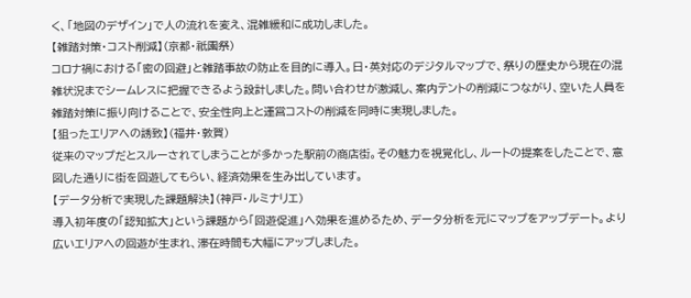く、「地図のデザイン」で人の流れを変え、混雑緩和に成功しました。
【雑踏対策・コスト削減】(京都・祇園祭)
コロナ禍における「密の回避」と雑踏事故の防止を目的に導入。日・英対応のデジタルマップで、祭りの歴史から現在の混雑状況までシームレスに把握できるよう設計しました。問い合わせが激減し、案内テントの削減につながり、空いた人員を雑踏対策に振り向けることで、安全性向上と運営コストの削減を同時に実現しました。
【狙ったエリアへの誘致】(福井・敦賀)
従来のマップだとスルーされてしまうことが多かった駅前の商店街。その魅力を視覚化し、ルートの提案をしたことで、意図した通りに街を回遊してもらい、経済効果を生み出しています。
【データ分析で実現した課題解決】(神戸・ルミナリエ)
導入初年度の「認知拡大」という課題から「回遊促進」へ効果を進めるため、データ分析を元にマップをアップデート。より広いエリアへの回遊が生まれ、滞在時間も大幅にアップしました。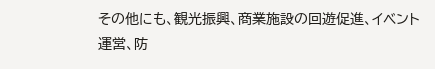その他にも、観光振興、商業施設の回遊促進、イベント運営、防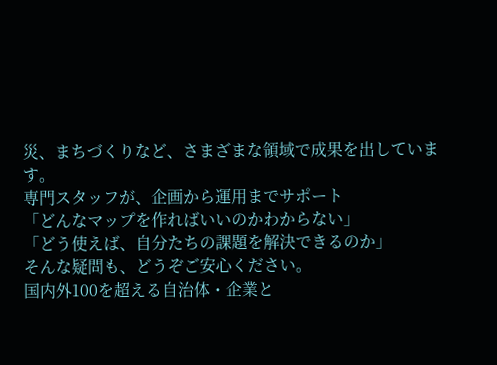災、まちづくりなど、さまざまな領域で成果を出しています。
専門スタッフが、企画から運用までサポート
「どんなマップを作ればいいのかわからない」
「どう使えば、自分たちの課題を解決できるのか」
そんな疑問も、どうぞご安心ください。
国内外100を超える自治体・企業と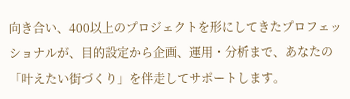向き合い、400以上のプロジェクトを形にしてきたプロフェッショナルが、目的設定から企画、運用・分析まで、あなたの「叶えたい街づくり」を伴走してサポートします。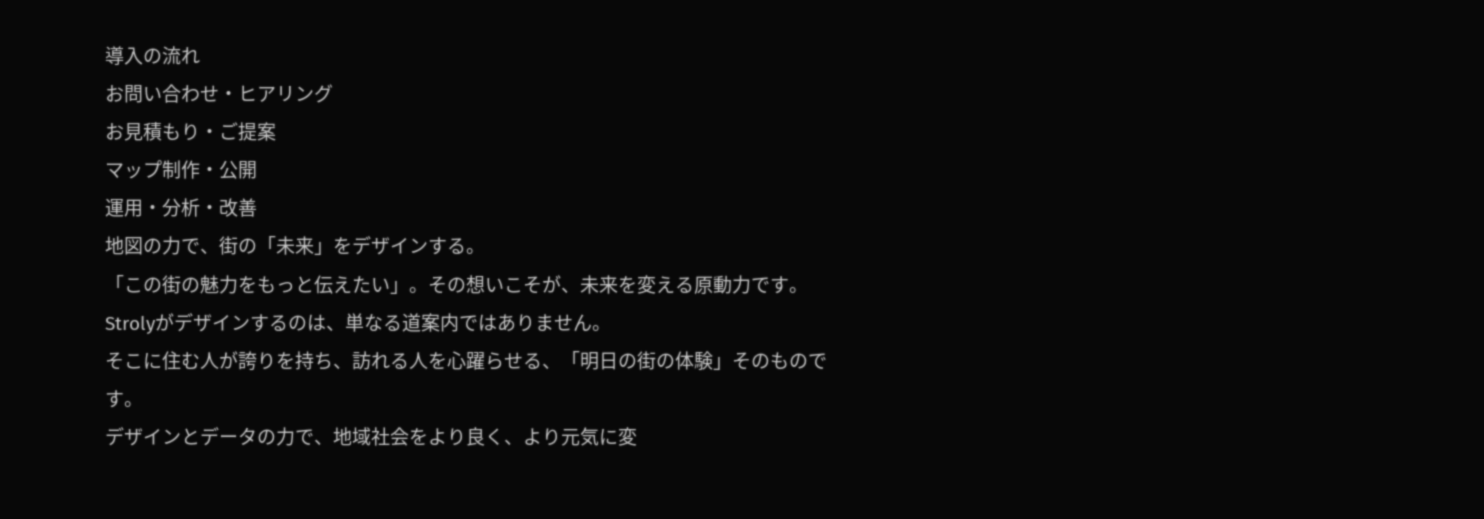導入の流れ
お問い合わせ・ヒアリング
お見積もり・ご提案
マップ制作・公開
運用・分析・改善
地図の力で、街の「未来」をデザインする。
「この街の魅力をもっと伝えたい」。その想いこそが、未来を変える原動力です。
Strolyがデザインするのは、単なる道案内ではありません。
そこに住む人が誇りを持ち、訪れる人を心躍らせる、「明日の街の体験」そのものです。
デザインとデータの力で、地域社会をより良く、より元気に変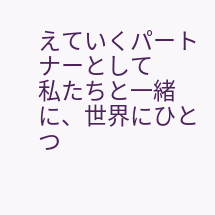えていくパートナーとして
私たちと一緒に、世界にひとつ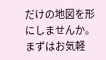だけの地図を形にしませんか。
まずはお気軽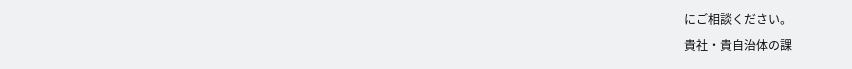にご相談ください。
貴社・貴自治体の課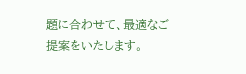題に合わせて、最適なご提案をいたします。